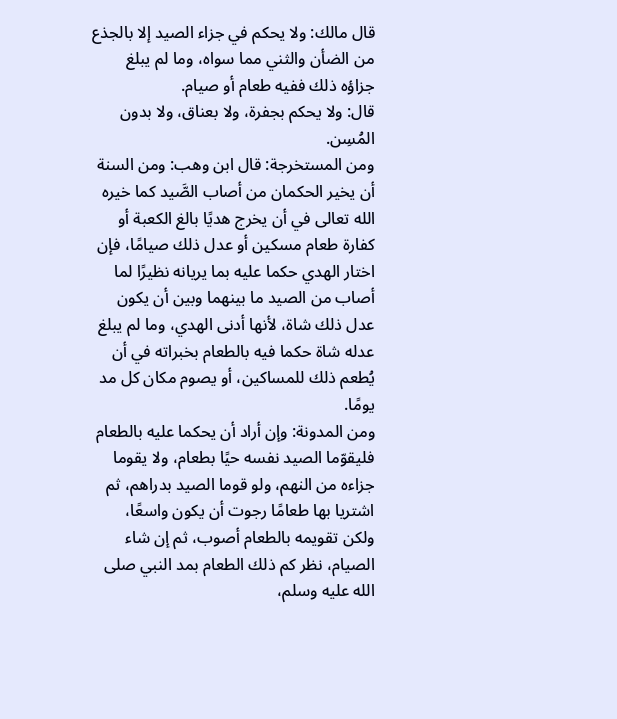قال مالك: ولا يحكم في جزاء الصيد إلا بالجذع من الضأن والثني مما سواه، وما لم يبلغ جزاؤه ذلك ففيه طعام أو صيام.
قال: ولا يحكم بجفرة، ولا بعناق، ولا بدون المُسِن.
ومن المستخرجة: قال ابن وهب: ومن السنة أن يخير الحكمان من أصاب الصَّيد كما خيره الله تعالى في أن يخرج هديًا بالغ الكعبة أو كفارة طعام مسكين أو عدل ذلك صيامًا، فإن اختار الهدي حكما عليه بما يريانه نظيرًا لما أصاب من الصيد ما بينهما وبين أن يكون عدل ذلك شاة، لأنها أدنى الهدي، وما لم يبلغ عدله شاة حكما فيه بالطعام بخبراته في أن يُطعم ذلك للمساكين، أو يصوم مكان كل مد يومًا.
ومن المدونة: وإن أراد أن يحكما عليه بالطعام فليقوّما الصيد نفسه حيًا بطعام، ولا يقوما جزاءه من النهم، ولو قوما الصيد بدراهم، ثم اشتريا بها طعامًا رجوت أن يكون واسعًا، ولكن تقويمه بالطعام أصوب، ثم إن شاء الصيام، نظر كم ذلك الطعام بمد النبي صلى الله عليه وسلم،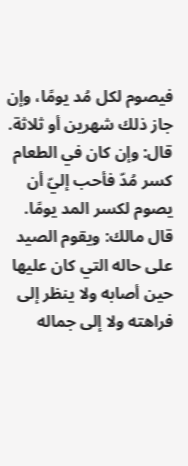فيصوم لكل مُد يومًا، وإن جاز ذلك شهرين أو ثلاثة.
قال: وإن كان في الطعام كسر مُدّ فأحب إليّ أن يصوم لكسر المد يومًا.
قال مالك: ويقوم الصيد على حاله التي كان عليها حين أصابه ولا ينظر إلى فراهته ولا إلى جماله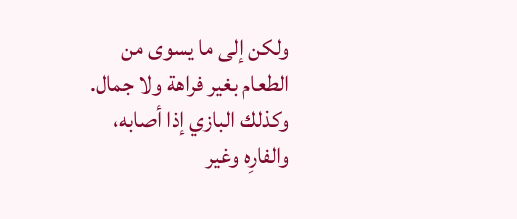ولكن إلى ما يسوى من الطعام بغير فراهة ولا جمال. وكذلك البازي إذا أصابه، والفارِه وغير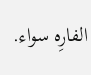الفارِه سواء.